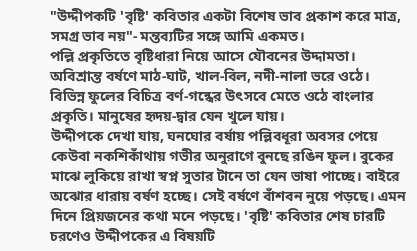"উদ্দীপকটি 'বৃষ্টি' কবিতার একটা বিশেষ ভাব প্রকাশ করে মাত্র, সমগ্র ভাব নয়"- মন্তব্যটির সঙ্গে আমি একমত।
পল্লি প্রকৃতিতে বৃষ্টিধারা নিয়ে আসে যৌবনের উদ্দামতা। অবিশ্রান্ত বর্ষণে মাঠ-ঘাট, খাল-বিল, নদী-নালা ভরে ওঠে। বিভিন্ন ফুলের বিচিত্র বর্ণ-গন্ধের উৎসবে মেতে ওঠে বাংলার প্রকৃতি। মানুষের হৃদয়-দ্বার যেন খুলে যায়।
উদ্দীপকে দেখা যায়, ঘনঘোর বর্ষায় পল্লিবধূরা অবসর পেয়ে কেউবা নকশিকাঁথায় গভীর অনুরাগে বুনছে রঙিন ফুল। বুকের মাঝে লুকিয়ে রাখা স্বপ্ন সুতার টানে তা যেন ভাষা পাচ্ছে। বাইরে অঝোর ধারায় বর্ষণ হচ্ছে। সেই বর্ষণে বাঁশবন নুয়ে পড়ছে। এমন দিনে প্রিয়জনের কথা মনে পড়ছে। 'বৃষ্টি' কবিতার শেষ চারটি চরণেও উদ্দীপকের এ বিষয়টি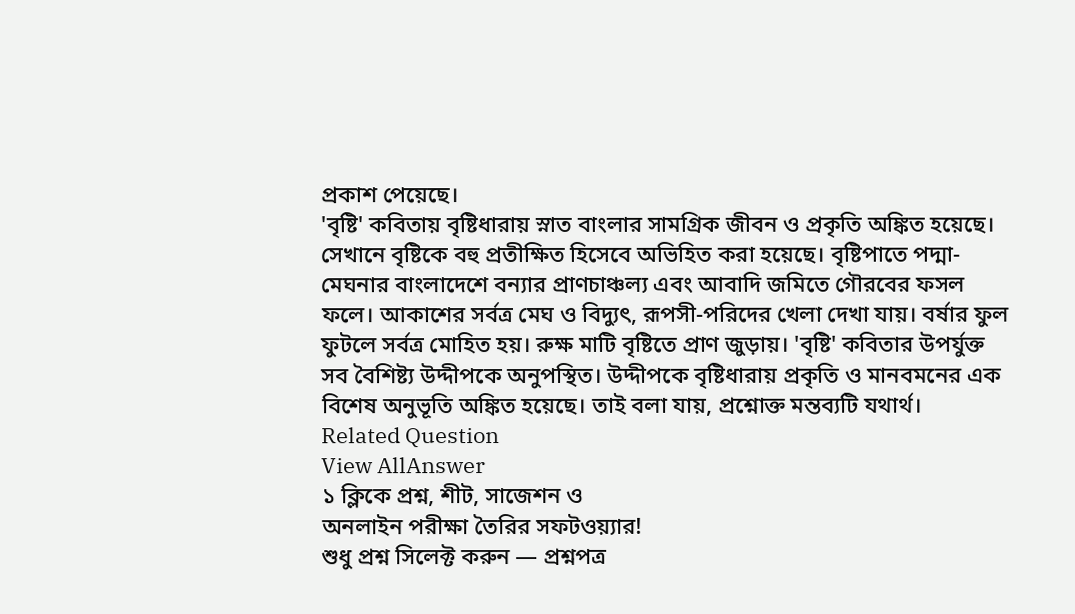প্রকাশ পেয়েছে।
'বৃষ্টি' কবিতায় বৃষ্টিধারায় স্নাত বাংলার সামগ্রিক জীবন ও প্রকৃতি অঙ্কিত হয়েছে। সেখানে বৃষ্টিকে বহু প্রতীক্ষিত হিসেবে অভিহিত করা হয়েছে। বৃষ্টিপাতে পদ্মা-মেঘনার বাংলাদেশে বন্যার প্রাণচাঞ্চল্য এবং আবাদি জমিতে গৌরবের ফসল ফলে। আকাশের সর্বত্র মেঘ ও বিদ্যুৎ, রূপসী-পরিদের খেলা দেখা যায়। বর্ষার ফুল ফুটলে সর্বত্র মোহিত হয়। রুক্ষ মাটি বৃষ্টিতে প্রাণ জুড়ায়। 'বৃষ্টি' কবিতার উপর্যুক্ত সব বৈশিষ্ট্য উদ্দীপকে অনুপস্থিত। উদ্দীপকে বৃষ্টিধারায় প্রকৃতি ও মানবমনের এক বিশেষ অনুভূতি অঙ্কিত হয়েছে। তাই বলা যায়, প্রশ্নোক্ত মন্তব্যটি যথার্থ।
Related Question
View AllAnswer
১ ক্লিকে প্রশ্ন, শীট, সাজেশন ও
অনলাইন পরীক্ষা তৈরির সফটওয়্যার!
শুধু প্রশ্ন সিলেক্ট করুন — প্রশ্নপত্র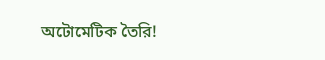অটোমেটিক তৈরি!